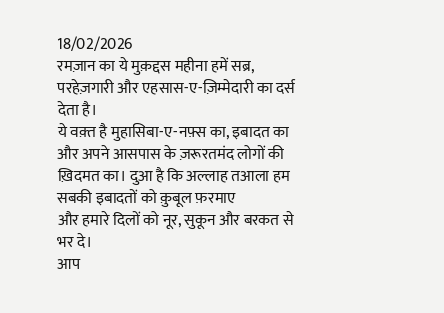18/02/2026
रमज़ान का ये मुक़द्दस महीना हमें सब्र, परहेज़गारी और एहसास-ए-ज़िम्मेदारी का दर्स देता है।
ये वक़्त है मुहासिबा-ए-नफ़्स का, इबादत का और अपने आसपास के ज़रूरतमंद लोगों की ख़िदमत का। दुआ है कि अल्लाह तआला हम सबकी इबादतों को क़ुबूल फ़रमाए
और हमारे दिलों को नूर, सुकून और बरकत से भर दे।
आप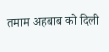तमाम अहबाब को दिली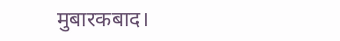मुबारकबाद।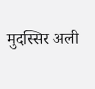मुदस्सिर अली